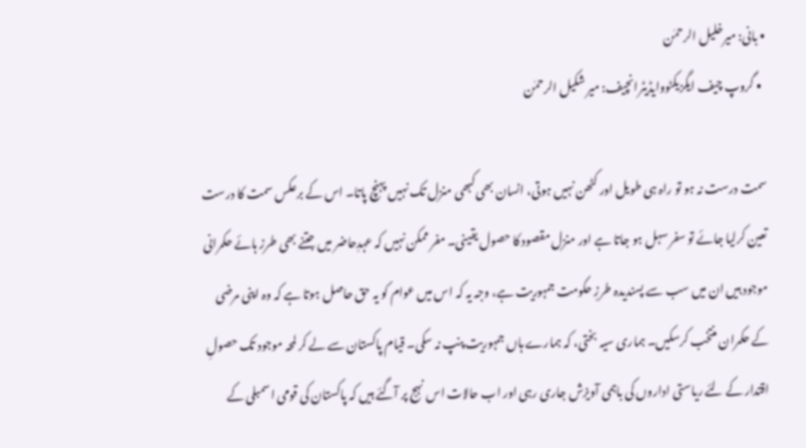• بانی: میرخلیل الرحمٰن
  • گروپ چیف ایگزیکٹووایڈیٹرانچیف: میر شکیل الرحمٰن

سمت درست نہ ہو تو راہ ہی طویل اور کٹھن نہیں ہوتی، انسان بھی کبھی منزل تک نہیں پہنچ پاتا۔ اس کے برعکس سمت کا درست تعین کرلیا جائے تو سفر سہل ہو جاتا ہے اور منزل مقصود کا حصول یقینی۔ مفر ممکن نہیں کہ عہدِحاضر میں جتنے بھی طرز ہائے حکمرانی موجود ہیں ان میں سب سے پسندیدہ طرزِ حکومت جمہوریت ہے، وجہ یہ کہ اس میں عوام کو یہ حق حاصل ہوتا ہے کہ وہ اپنی مرضی کے حکمران منتخب کرسکیں۔ ہماری سیہ بختی، کہ ہمارے ہاں جمہوریت پنپ نہ سکی۔ قیام پاکستان سے لے کر لمحہ موجود تک حصولِ اقتدار کے لئے ریاستی اداروں کی باہمی آویزش جاری رہی اور اب حالات اس نہج پر آگئے ہیں کہ پاکستان کی قومی اسمبلی کے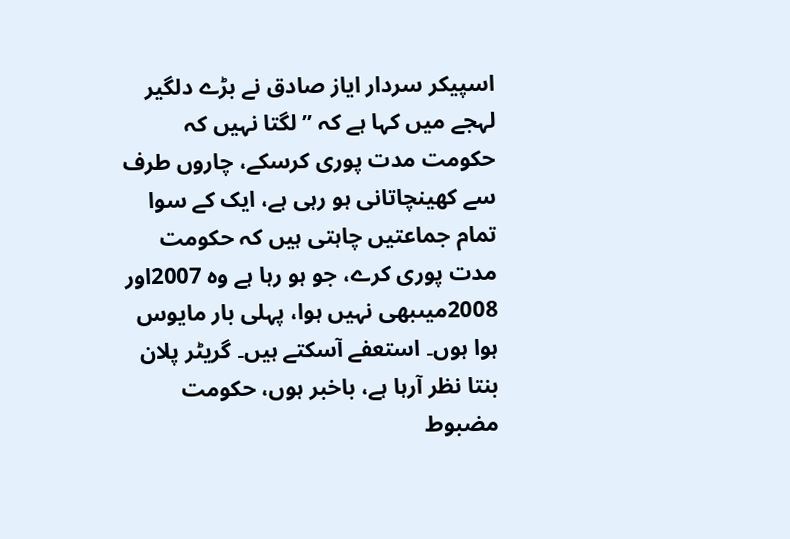اسپیکر سردار ایاز صادق نے بڑے دلگیر لہجے میں کہا ہے کہ ’’لگتا نہیں کہ حکومت مدت پوری کرسکے، چاروں طرف سے کھینچاتانی ہو رہی ہے، ایک کے سوا تمام جماعتیں چاہتی ہیں کہ حکومت مدت پوری کرے، جو ہو رہا ہے وہ 2007اور 2008میںبھی نہیں ہوا، پہلی بار مایوس ہوا ہوں۔ استعفے آسکتے ہیں۔ گریٹر پلان بنتا نظر آرہا ہے، باخبر ہوں، حکومت مضبوط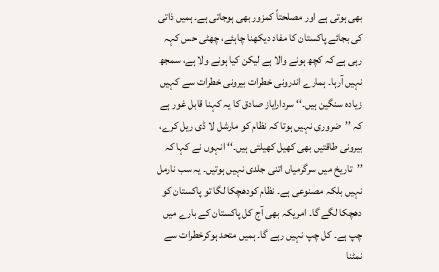بھی ہوتی ہے اور مصلحتاً کمزور بھی ہوجاتی ہے۔ ہمیں ذاتی کی بجائے پاکستان کا مفاد دیکھنا چاہئے، چھٹی حس کہہ رہی ہے کہ کچھ ہونے والا ہے لیکن کیا ہونے ولا ہے، سمجھ نہیں آرہا۔ ہمارے اندرونی خطرات بیرونی خطرات سے کہیں زیادہ سنگین ہیں۔‘‘ سردارایاز صادق کا یہ کہنا قابل غور ہے کہ ’’ضروری نہیں ہوتا کہ نظام کو مارشل لا ڈی ریل کرے، بیرونی طاقتیں بھی کھیل کھیلتی ہیں۔‘‘ انہوں نے کہا کہ ’’تاریخ میں سرگرمیاں اتنی جلدی نہیں ہوتیں۔ یہ سب نارمل نہیں بلکہ مصنوعی ہے۔ نظام کودھچکا لگا تو پاکستان کو دھچکا لگے گا۔ امریکہ بھی آج کل پاکستان کے بارے میں چپ ہے۔ کل چپ نہیں رہے گا۔ ہمیں متحد ہوکرخطرات سے نمٹنا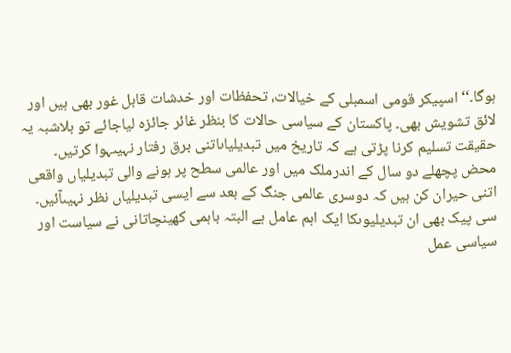ہوگا۔‘‘ اسپیکر قومی اسمبلی کے خیالات، تحفظات اور خدشات قابل غور بھی ہیں اور لائق تشویش بھی۔ پاکستان کے سیاسی حالات کا بنظر غائر جائزہ لیاجائے تو بلاشبہ یہ حقیقت تسلیم کرنا پڑتی ہے کہ تاریخ میں تبدیلیاںاتنی برق رفتار نہیںہوا کرتیں۔ محض پچھلے دو سال کے اندرملک میں اور عالمی سطح پر ہونے والی تبدیلیاں واقعی اتنی حیران کن ہیں کہ دوسری عالمی جنگ کے بعد سے ایسی تبدیلیاں نظر نہیںآئیں۔ سی پیک بھی ان تبدیلیوںکا ایک اہم عامل ہے البتہ باہمی کھینچاتانی نے سیاست اور سیاسی عمل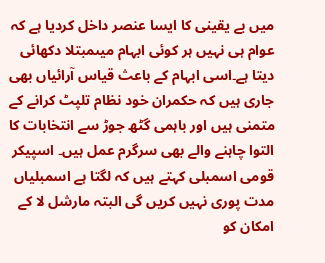میں بے یقینی کا ایسا عنصر داخل کردیا ہے کہ عوام ہی نہیں ہر کوئی ابہام میںمبتلا دکھائی دیتا ہے۔اسی ابہام کے باعث قیاس آرائیاں بھی جاری ہیں کہ حکمران خود نظام تلپٹ کرانے کے متمنی ہیں اور باہمی گٹھ جوڑ سے انتخابات کا التوا چاہنے والے بھی سرگرم عمل ہیں۔ اسپیکر قومی اسمبلی کہتے ہیں کہ لگتا ہے اسمبلیاں مدت پوری نہیں کریں گی البتہ مارشل لا کے امکان کو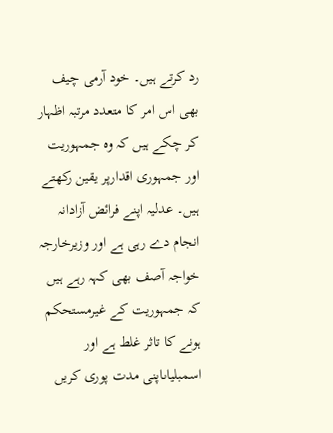رد کرتے ہیں۔ خود آرمی چیف بھی اس امر کا متعدد مرتبہ اظہار کر چکے ہیں کہ وہ جمہوریت اور جمہوری اقدارپر یقین رکھتے ہیں۔ عدلیہ اپنے فرائض آزادانہ انجام دے رہی ہے اور وزیرخارجہ خواجہ آصف بھی کہہ رہے ہیں کہ جمہوریت کے غیرمستحکم ہونے کا تاثر غلط ہے اور اسمبلیاںاپنی مدت پوری کریں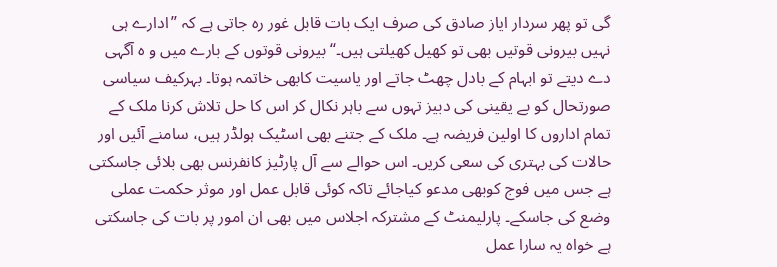گی تو پھر سردار ایاز صادق کی صرف ایک بات قابل غور رہ جاتی ہے کہ ’’ادارے ہی نہیں بیرونی قوتیں بھی تو کھیل کھیلتی ہیں۔‘‘ بیرونی قوتوں کے بارے میں و ہ آگہی دے دیتے تو ابہام کے بادل چھٹ جاتے اور یاسیت کابھی خاتمہ ہوتا۔ بہرکیف سیاسی صورتحال کو بے یقینی کی دبیز تہوں سے باہر نکال کر اس کا حل تلاش کرنا ملک کے تمام اداروں کا اولین فریضہ ہے۔ ملک کے جتنے بھی اسٹیک ہولڈر ہیں، سامنے آئیں اور حالات کی بہتری کی سعی کریں۔ اس حوالے سے آل پارٹیز کانفرنس بھی بلائی جاسکتی ہے جس میں فوج کوبھی مدعو کیاجائے تاکہ کوئی قابل عمل اور موثر حکمت عملی وضع کی جاسکے۔ پارلیمنٹ کے مشترکہ اجلاس میں بھی ان امور پر بات کی جاسکتی ہے خواہ یہ سارا عمل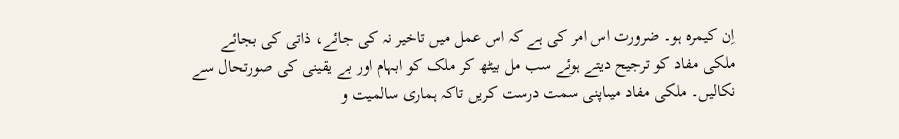اِن کیمرہ ہو۔ ضرورت اس امر کی ہے کہ اس عمل میں تاخیر نہ کی جائے، ذاتی کی بجائے ملکی مفاد کو ترجیح دیتے ہوئے سب مل بیٹھ کر ملک کو ابہام اور بے یقینی کی صورتحال سے نکالیں۔ ملکی مفاد میںاپنی سمت درست کریں تاکہ ہماری سالمیت و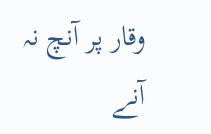وقار پر آنچ نہ آنے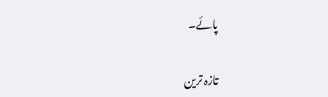پائے۔

تازہ ترین